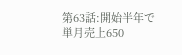第63話:開始半年で単月売上650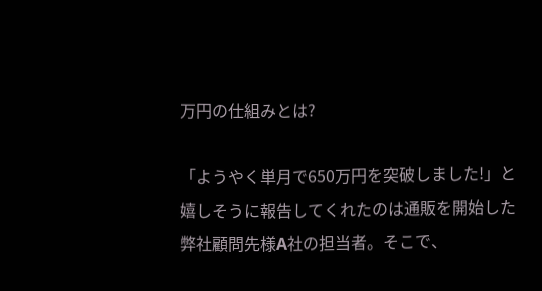万円の仕組みとは?

「ようやく単月で650万円を突破しました!」と嬉しそうに報告してくれたのは通販を開始した弊社顧問先様A社の担当者。そこで、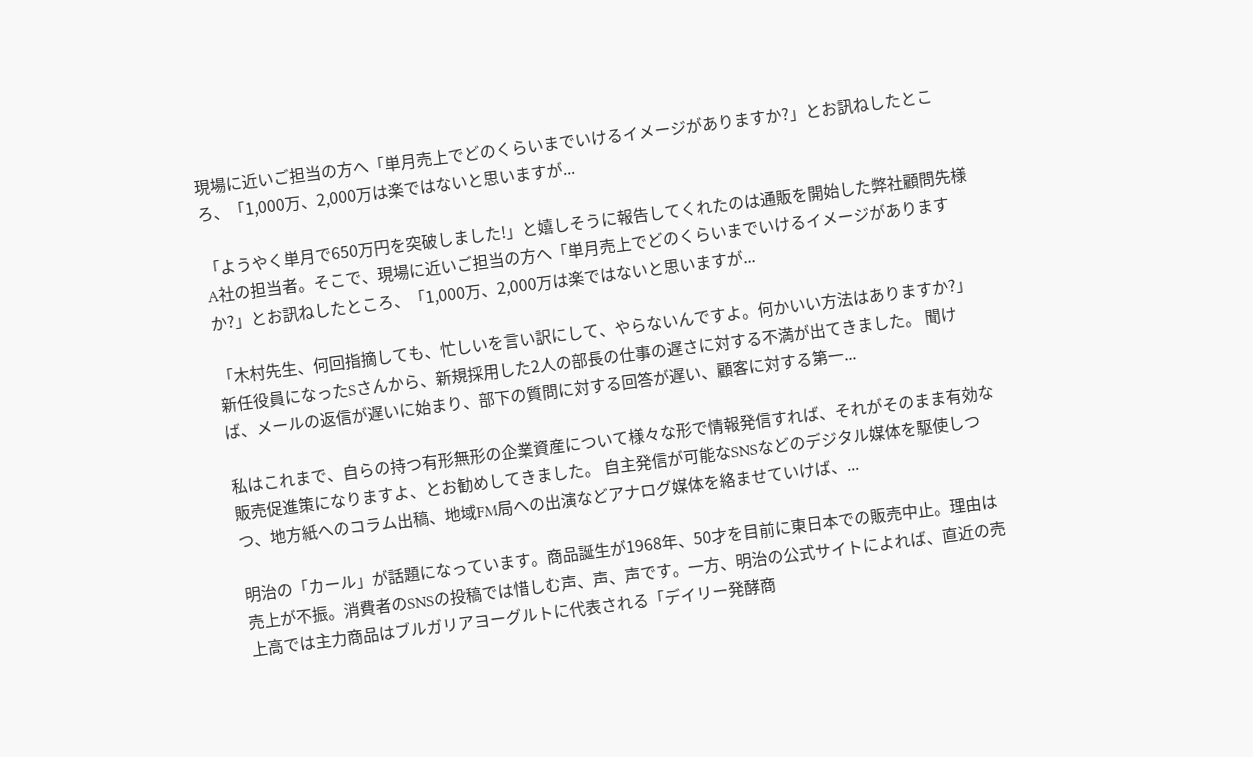現場に近いご担当の方へ「単月売上でどのくらいまでいけるイメージがありますか?」とお訊ねしたところ、「1,000万、2,000万は楽ではないと思いますが...

「ようやく単月で650万円を突破しました!」と嬉しそうに報告してくれたのは通販を開始した弊社顧問先様A社の担当者。そこで、現場に近いご担当の方へ「単月売上でどのくらいまでいけるイメージがありますか?」とお訊ねしたところ、「1,000万、2,000万は楽ではないと思いますが...

「木村先生、何回指摘しても、忙しいを言い訳にして、やらないんですよ。何かいい方法はありますか?」 新任役員になったSさんから、新規採用した2人の部長の仕事の遅さに対する不満が出てきました。 聞けば、メールの返信が遅いに始まり、部下の質問に対する回答が遅い、顧客に対する第一...

私はこれまで、自らの持つ有形無形の企業資産について様々な形で情報発信すれば、それがそのまま有効な販売促進策になりますよ、とお勧めしてきました。 自主発信が可能なSNSなどのデジタル媒体を駆使しつつ、地方紙へのコラム出稿、地域FM局への出演などアナログ媒体を絡ませていけば、...

明治の「カール」が話題になっています。商品誕生が1968年、50才を目前に東日本での販売中止。理由は売上が不振。消費者のSNSの投稿では惜しむ声、声、声です。一方、明治の公式サイトによれば、直近の売上高では主力商品はブルガリアヨーグルトに代表される「デイリー発酵商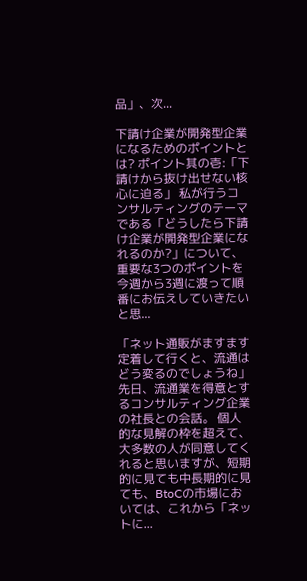品」、次...

下請け企業が開発型企業になるためのポイントとは? ポイント其の壱:「下請けから抜け出せない核心に迫る」 私が行うコンサルティングのテーマである「どうしたら下請け企業が開発型企業になれるのか?」について、重要な3つのポイントを今週から3週に渡って順番にお伝えしていきたいと思...

「ネット通販がますます定着して行くと、流通はどう変るのでしょうね」 先日、流通業を得意とするコンサルティング企業の社長との会話。 個人的な見解の枠を超えて、大多数の人が同意してくれると思いますが、短期的に見ても中長期的に見ても、BtoCの市場においては、これから「ネットに...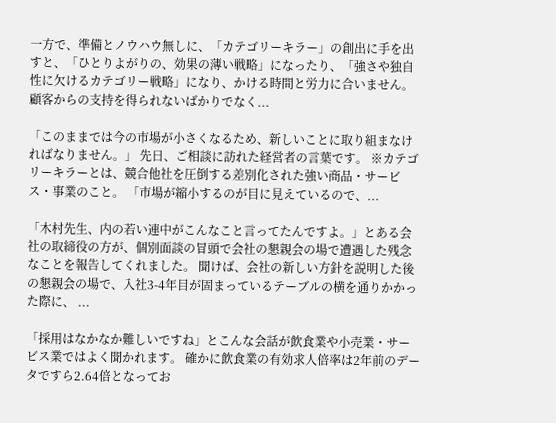一方で、準備とノウハウ無しに、「カテゴリーキラー」の創出に手を出すと、「ひとりよがりの、効果の薄い戦略」になったり、「強さや独自性に欠けるカテゴリー戦略」になり、かける時間と労力に合いません。顧客からの支持を得られないばかりでなく...

「このままでは今の市場が小さくなるため、新しいことに取り組まなければなりません。」 先日、ご相談に訪れた経営者の言葉です。 ※カテゴリーキラーとは、競合他社を圧倒する差別化された強い商品・サービス・事業のこと。 「市場が縮小するのが目に見えているので、...

「木村先生、内の若い連中がこんなこと言ってたんですよ。」とある会社の取締役の方が、個別面談の冒頭で会社の懇親会の場で遭遇した残念なことを報告してくれました。 聞けば、会社の新しい方針を説明した後の懇親会の場で、入社3-4年目が固まっているテーブルの横を通りかかった際に、 ...

「採用はなかなか難しいですね」とこんな会話が飲食業や小売業・サービス業ではよく聞かれます。 確かに飲食業の有効求人倍率は2年前のデータですら2.64倍となってお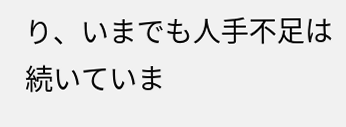り、いまでも人手不足は続いていま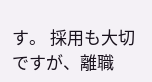す。 採用も大切ですが、離職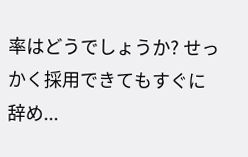率はどうでしょうか? せっかく採用できてもすぐに辞め...